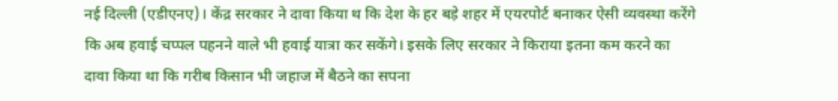नई दिल्ली (एडीएनए)। केंद्र सरकार ने दावा किया थ कि देश के हर बड़े शहर में एयरपोर्ट बनाकर ऐसी व्यवस्था करेंगे कि अब हवाई चप्पल पहनने वाले भी हवाई यात्रा कर सकेंगे। इसके लिए सरकार ने किराया इतना कम करने का दावा किया था कि गरीब किसान भी जहाज में बैठने का सपना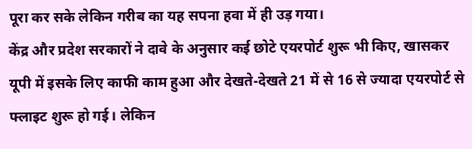पूरा कर सके लेकिन गरीब का यह सपना हवा में ही उड़ गया।
केंद्र और प्रदेश सरकारों ने दावे के अनुसार कई छोटे एयरपोर्ट शुरू भी किए, खासकर यूपी में इसके लिए काफी काम हुआ और देखते-देखते 21 में से 16 से ज्यादा एयरपोर्ट से फ्लाइट शुरू हो गई। लेकिन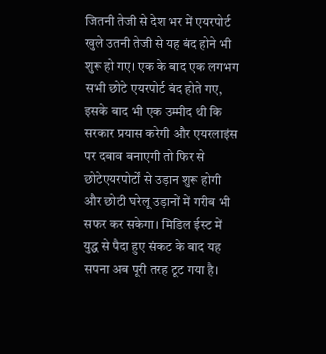जितनी तेजी से देश भर में एयरपोर्ट खुले उतनी तेजी से यह बंद होने भी शुरू हो गए। एक के बाद एक लगभग सभी छोटे एयरपोर्ट बंद होते गए, इसके बाद भी एक उम्मीद थी कि सरकार प्रयास करेगी और एयरलाइंस पर दबाव बनाएगी तो फिर से छोटेएयरपोर्टों से उड़ान शुरू होगी और छोटी घरेलू उड़ानों में गरीब भी सफर कर सकेगा। मिडिल ईस्ट में युद्ध से पैदा हुए संकट के बाद यह सपना अब पूरी तरह टूट गया है।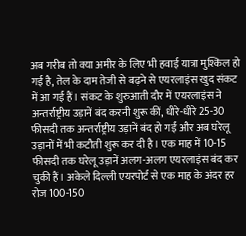अब गरीब तो क्या अमीर के लिए भी हवाई यात्रा मुश्किल हो गई है, तेल के दाम तेजी से बढ़ने से एयरलाइंस खुद संकट में आ गई हैं। संकट के शुरुआती दौर में एयरलाइंस ने अन्तर्राष्ट्रीय उड़ानें बंद करनी शुरू कीं, धीरे-धीरे 25-30 फीसदी तक अन्तर्राष्ट्रीय उड़ानें बंद हो गईं और अब घरेलू उड़ानों में भी कटौती शुरू कर दी है। एक माह में 10-15 फीसदी तक घरेलू उड़ानें अलग-अलग एयरलाइंस बंद कर चुकी हैं। अकेले दिल्ली एयरपोर्ट से एक माह के अंदर हर रोज 100-150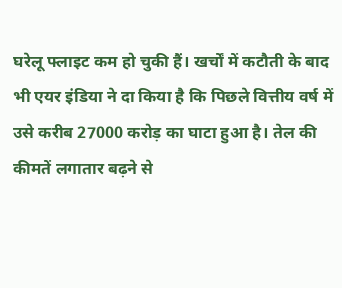घरेलू फ्लाइट कम हो चुकी हैं। खर्चों में कटौती के बाद भी एयर इंडिया ने दा किया है कि पिछले वित्तीय वर्ष में उसे करीब 27000 करोड़ का घाटा हुआ है। तेल की कीमतें लगातार बढ़ने से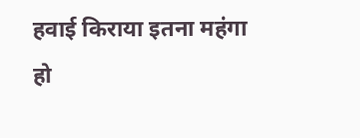हवाई किराया इतना महंगा हो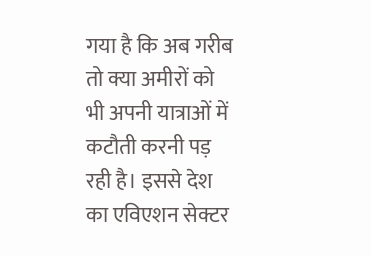गया है कि अब गरीब तो क्या अमीरों को भी अपनी यात्राओं में कटौती करनी पड़ रही है। इससे देश का एविएशन सेक्टर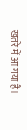खतरे में आ गया है।